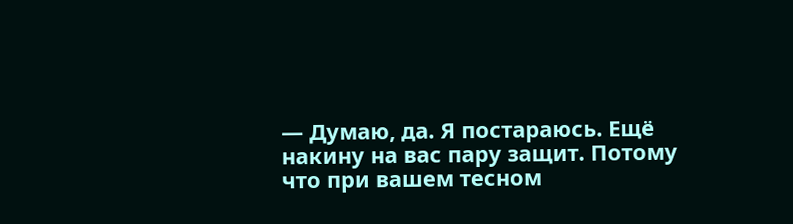— Думаю, да. Я постараюсь. Ещё накину на вас пару защит. Потому что при вашем тесном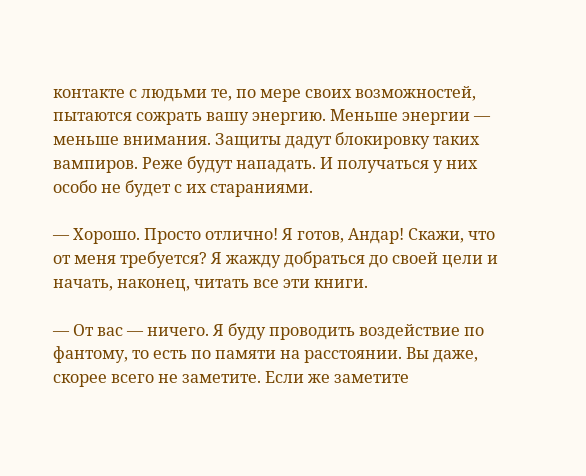контакте с людьми те, по мере своих возможностей, пытаются сожрать вашу энергию. Меньше энергии — меньше внимания. Защиты дадут блокировку таких вампиров. Реже будут нападать. И получаться у них особо не будет с их стараниями.

— Хорошо. Просто отлично! Я готов, Андар! Скажи, что от меня требуется? Я жажду добраться до своей цели и начать, наконец, читать все эти книги.

— От вас — ничего. Я буду проводить воздействие по фантому, то есть по памяти на расстоянии. Вы даже, скорее всего не заметите. Если же заметите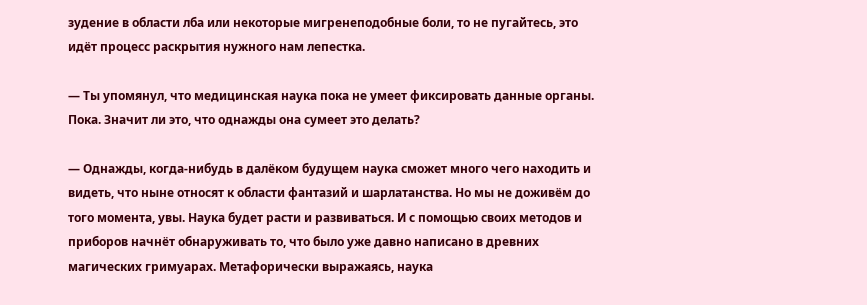зудение в области лба или некоторые мигренеподобные боли, то не пугайтесь, это идёт процесс раскрытия нужного нам лепестка.

— Ты упомянул, что медицинская наука пока не умеет фиксировать данные органы. Пока. Значит ли это, что однажды она сумеет это делать?

— Однажды, когда-нибудь в далёком будущем наука сможет много чего находить и видеть, что ныне относят к области фантазий и шарлатанства. Но мы не доживём до того момента, увы. Наука будет расти и развиваться. И с помощью своих методов и приборов начнёт обнаруживать то, что было уже давно написано в древних магических гримуарах. Метафорически выражаясь, наука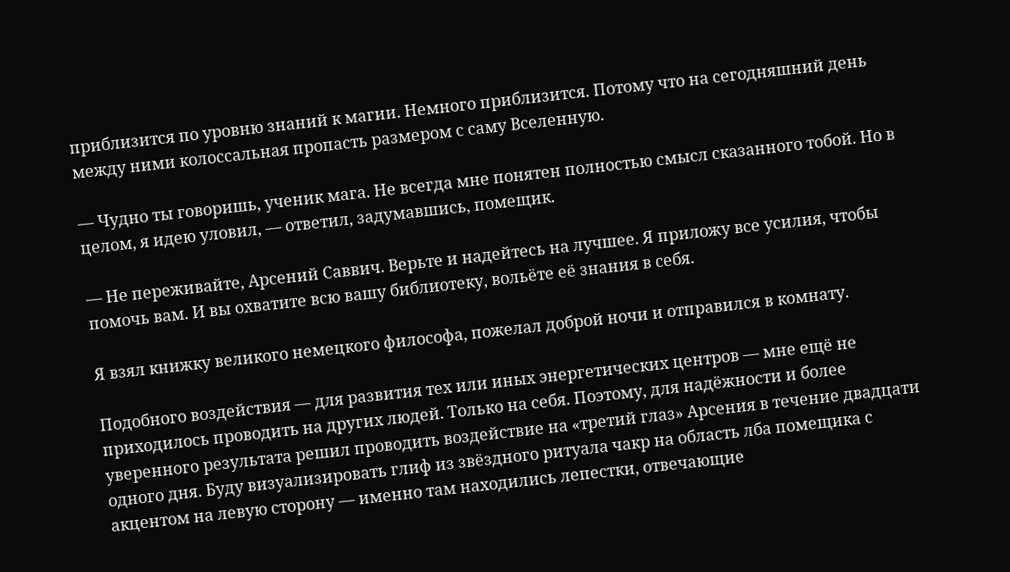приблизится по уровню знаний к магии. Немного приблизится. Потому что на сегодняшний день между ними колоссальная пропасть размером с саму Вселенную.

— Чудно ты говоришь, ученик мага. Не всегда мне понятен полностью смысл сказанного тобой. Но в целом, я идею уловил, — ответил, задумавшись, помещик.

— Не переживайте, Арсений Саввич. Верьте и надейтесь на лучшее. Я приложу все усилия, чтобы помочь вам. И вы охватите всю вашу библиотеку, вольёте её знания в себя.

Я взял книжку великого немецкого философа, пожелал доброй ночи и отправился в комнату.

Подобного воздействия — для развития тех или иных энергетических центров — мне ещё не приходилось проводить на других людей. Только на себя. Поэтому, для надёжности и более уверенного результата решил проводить воздействие на «третий глаз» Арсения в течение двадцати одного дня. Буду визуализировать глиф из звёздного ритуала чакр на область лба помещика с акцентом на левую сторону — именно там находились лепестки, отвечающие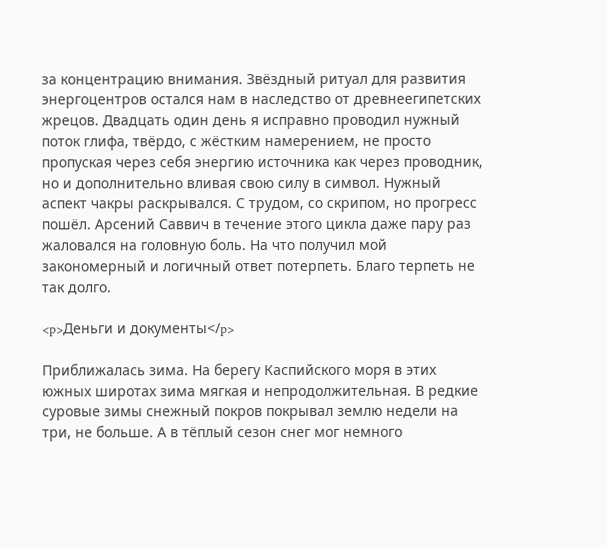за концентрацию внимания. Звёздный ритуал для развития энергоцентров остался нам в наследство от древнеегипетских жрецов. Двадцать один день я исправно проводил нужный поток глифа, твёрдо, с жёстким намерением, не просто пропуская через себя энергию источника как через проводник, но и дополнительно вливая свою силу в символ. Нужный аспект чакры раскрывался. С трудом, со скрипом, но прогресс пошёл. Арсений Саввич в течение этого цикла даже пару раз жаловался на головную боль. На что получил мой закономерный и логичный ответ потерпеть. Благо терпеть не так долго.

<p>Деньги и документы</p>

Приближалась зима. На берегу Каспийского моря в этих южных широтах зима мягкая и непродолжительная. В редкие суровые зимы снежный покров покрывал землю недели на три, не больше. А в тёплый сезон снег мог немного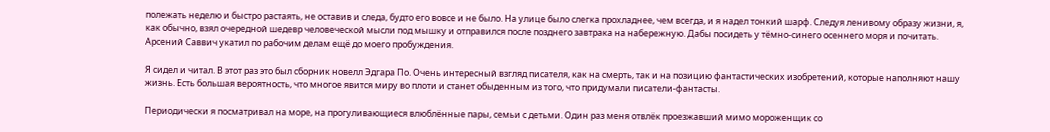полежать неделю и быстро растаять, не оставив и следа, будто его вовсе и не было. На улице было слегка прохладнее, чем всегда, и я надел тонкий шарф. Следуя ленивому образу жизни, я, как обычно, взял очередной шедевр человеческой мысли под мышку и отправился после позднего завтрака на набережную. Дабы посидеть у тёмно-синего осеннего моря и почитать. Арсений Саввич укатил по рабочим делам ещё до моего пробуждения.

Я сидел и читал. В этот раз это был сборник новелл Эдгара По. Очень интересный взгляд писателя, как на смерть, так и на позицию фантастических изобретений, которые наполняют нашу жизнь. Есть большая вероятность, что многое явится миру во плоти и станет обыденным из того, что придумали писатели-фантасты.

Периодически я посматривал на море, на прогуливающиеся влюблённые пары, семьи с детьми. Один раз меня отвлёк проезжавший мимо мороженщик со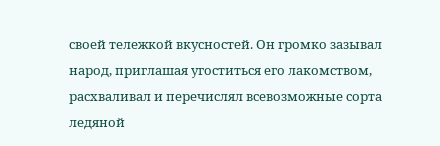своей тележкой вкусностей. Он громко зазывал народ, приглашая угоститься его лакомством, расхваливал и перечислял всевозможные сорта ледяной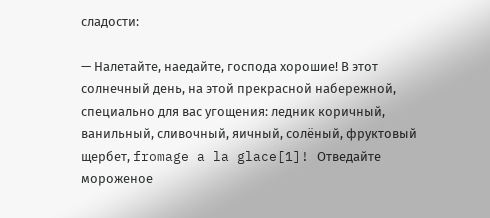сладости:

— Налетайте, наедайте, господа хорошие! В этот солнечный день, на этой прекрасной набережной, специально для вас угощения: ледник коричный, ванильный, сливочный, яичный, солёный, фруктовый щербет, fromage a la glace[1]! Отведайте мороженое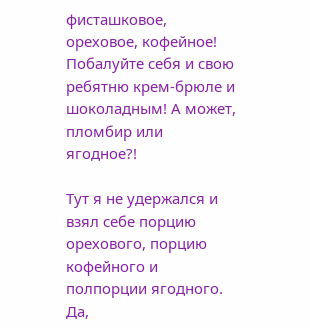фисташковое, ореховое, кофейное! Побалуйте себя и свою ребятню крем-брюле и шоколадным! А может, пломбир или ягодное?!

Тут я не удержался и взял себе порцию орехового, порцию кофейного и полпорции ягодного. Да,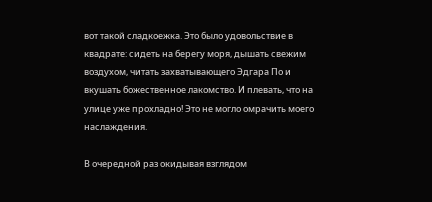вот такой сладкоежка. Это было удовольствие в квадрате: сидеть на берегу моря, дышать свежим воздухом, читать захватывающего Эдгара По и вкушать божественное лакомство. И плевать, что на улице уже прохладно! Это не могло омрачить моего наслаждения.

В очередной раз окидывая взглядом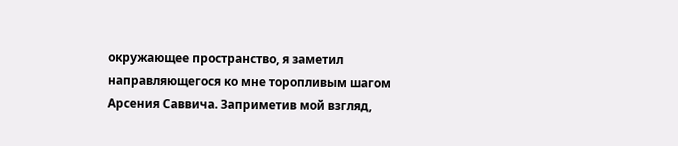окружающее пространство, я заметил направляющегося ко мне торопливым шагом Арсения Саввича. Заприметив мой взгляд,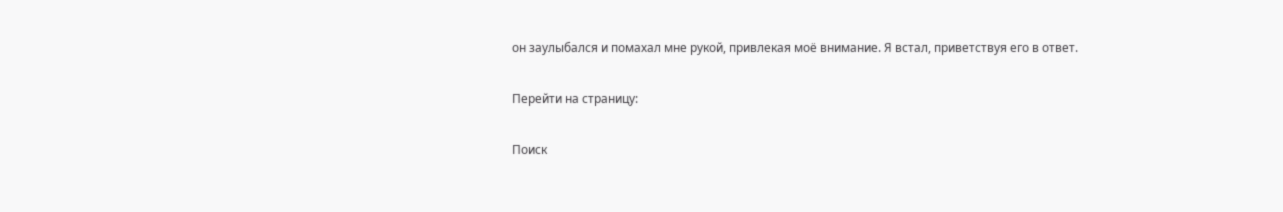он заулыбался и помахал мне рукой, привлекая моё внимание. Я встал, приветствуя его в ответ.

Перейти на страницу:

Поиск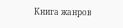Книга жанров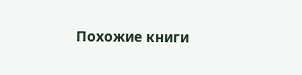Похожие книги